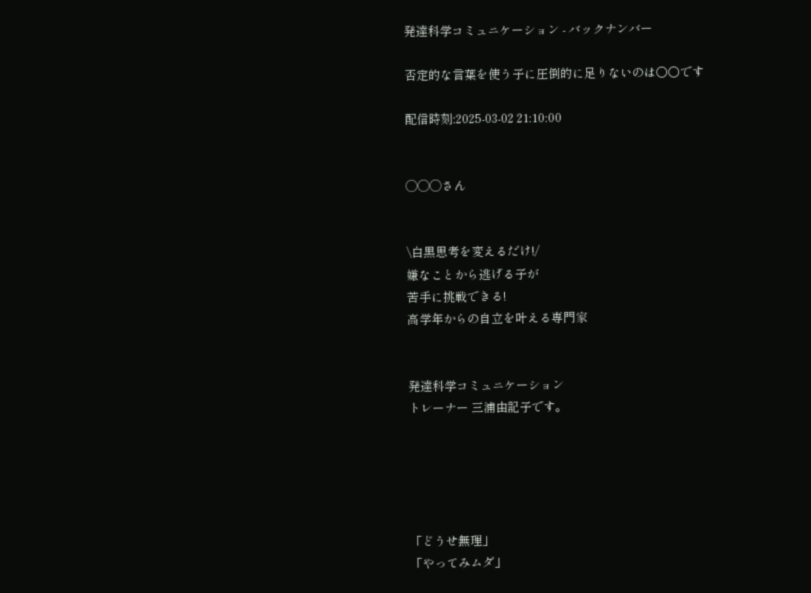発達科学コミュニケーション - バックナンバー

否定的な言葉を使う子に圧倒的に足りないのは〇〇です

配信時刻:2025-03-02 21:10:00


◯◯◯さん


\白黒思考を変えるだけ!/
嫌なことから逃げる子が
苦手に挑戦できる!
高学年からの自立を叶える専門家


発達科学コミュニケーション
トレーナー 三浦由記子です。





「どうせ無理」
「やってみムダ」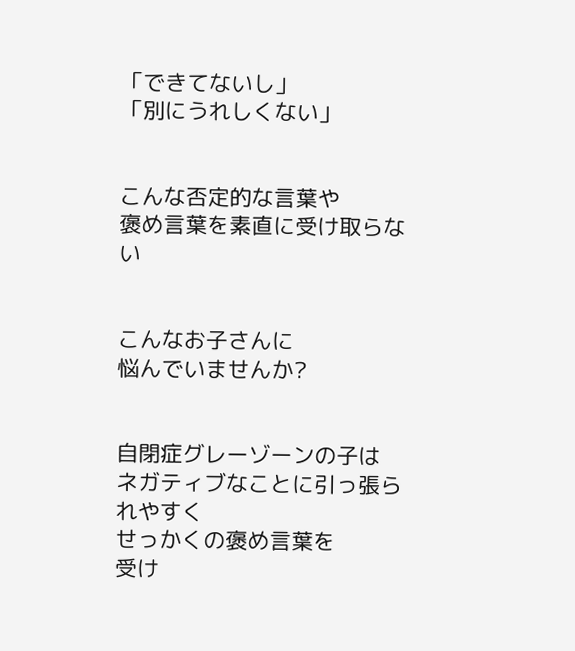「できてないし」
「別にうれしくない」


こんな否定的な言葉や
褒め言葉を素直に受け取らない


こんなお子さんに
悩んでいませんか?


自閉症グレーゾーンの子は
ネガティブなことに引っ張られやすく
せっかくの褒め言葉を
受け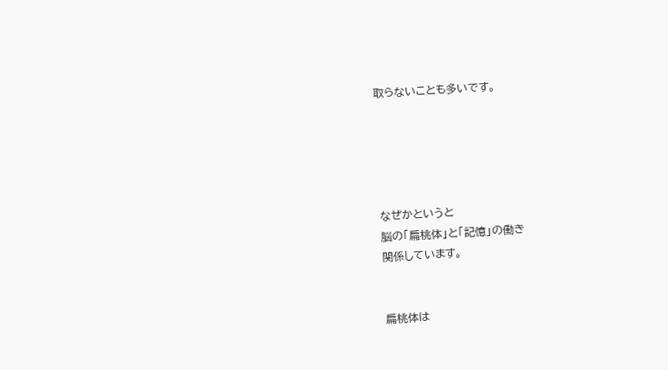取らないことも多いです。





なぜかというと
脳の「扁桃体」と「記憶」の働き
関係しています。


扁桃体は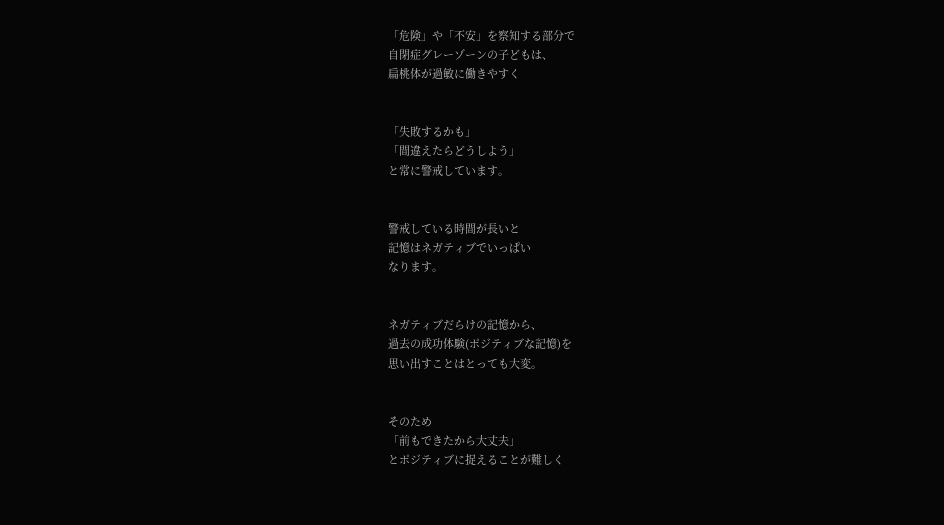「危険」や「不安」を察知する部分で
自閉症グレーゾーンの子どもは、
扁桃体が過敏に働きやすく


「失敗するかも」
「間違えたらどうしよう」
と常に警戒しています。


警戒している時間が長いと
記憶はネガティブでいっぱい
なります。


ネガティブだらけの記憶から、
過去の成功体験(ポジティブな記憶)を
思い出すことはとっても大変。


そのため
「前もできたから大丈夫」
とポジティブに捉えることが難しく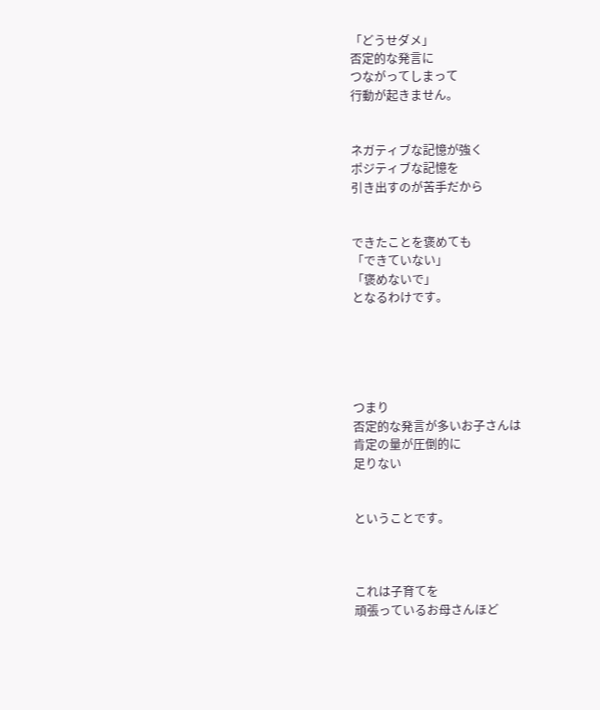「どうせダメ」
否定的な発言に
つながってしまって
行動が起きません。


ネガティブな記憶が強く
ポジティブな記憶を
引き出すのが苦手だから


できたことを褒めても
「できていない」
「褒めないで」
となるわけです。





つまり
否定的な発言が多いお子さんは
肯定の量が圧倒的に
足りない


ということです。



これは子育てを
頑張っているお母さんほど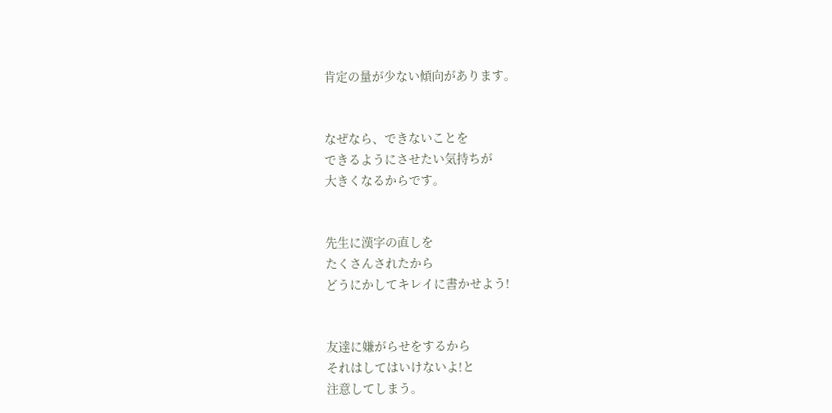肯定の量が少ない傾向があります。


なぜなら、できないことを
できるようにさせたい気持ちが
大きくなるからです。


先生に漢字の直しを
たくさんされたから
どうにかしてキレイに書かせよう!


友達に嫌がらせをするから
それはしてはいけないよ!と
注意してしまう。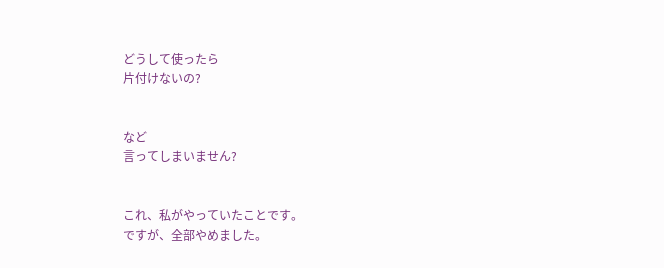どうして使ったら
片付けないの?


など
言ってしまいません?


これ、私がやっていたことです。
ですが、全部やめました。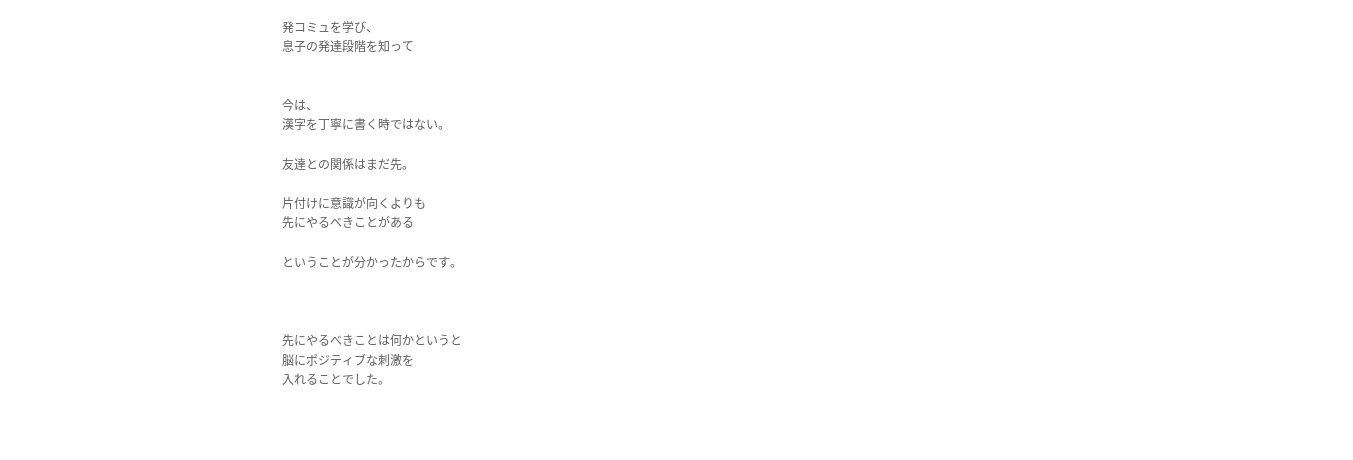発コミュを学び、
息子の発達段階を知って


今は、
漢字を丁寧に書く時ではない。

友達との関係はまだ先。

片付けに意識が向くよりも
先にやるべきことがある

ということが分かったからです。



先にやるべきことは何かというと
脳にポジティブな刺激を
入れることでした。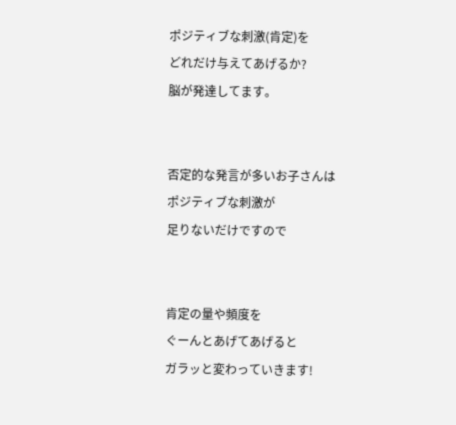ポジティブな刺激(肯定)を
どれだけ与えてあげるか?
脳が発達してます。


否定的な発言が多いお子さんは
ポジティブな刺激が
足りないだけですので


肯定の量や頻度を
ぐーんとあげてあげると
ガラッと変わっていきます!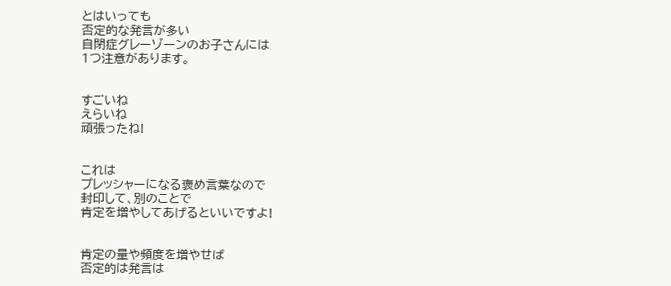とはいっても
否定的な発言が多い
自閉症グレーゾーンのお子さんには
1つ注意があります。


すごいね
えらいね
頑張ったね!


これは
プレッシャーになる褒め言葉なので
封印して、別のことで
肯定を増やしてあげるといいですよ!


肯定の量や頻度を増やせば
否定的は発言は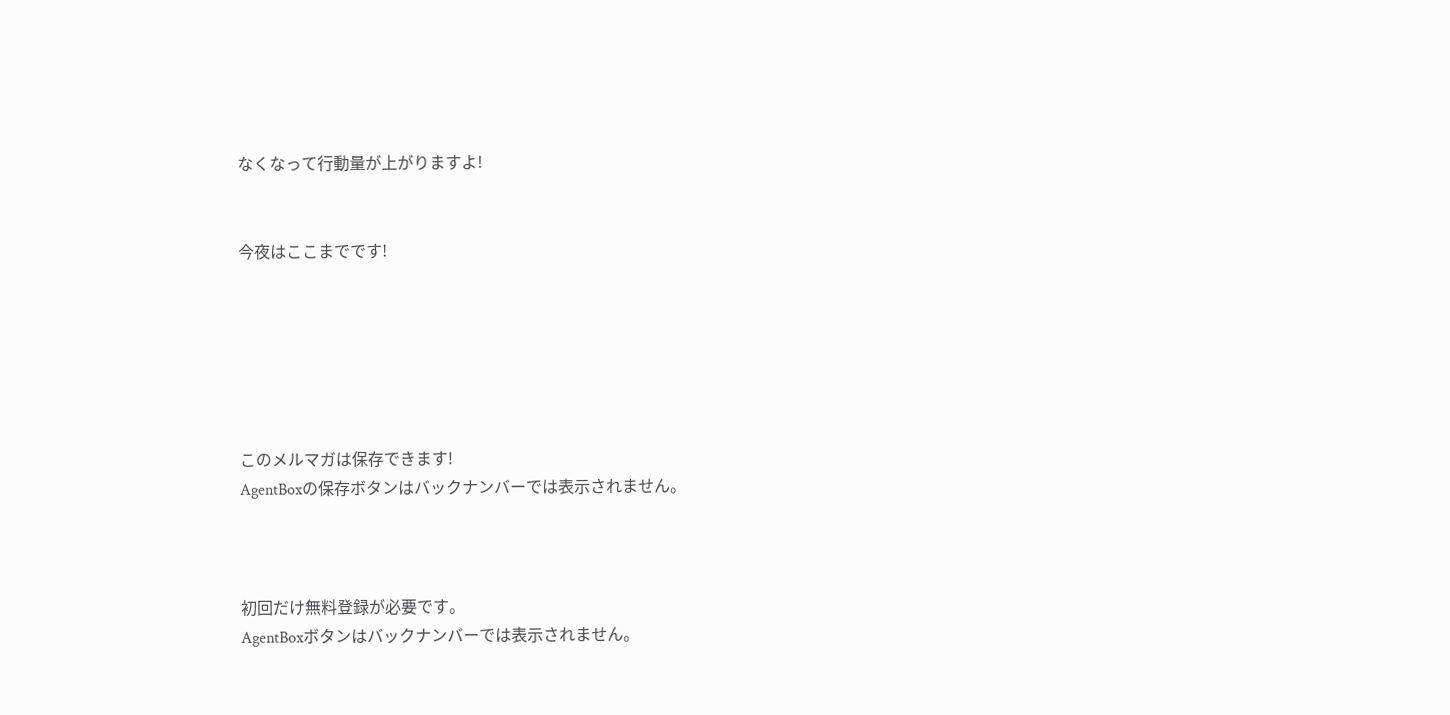なくなって行動量が上がりますよ!


今夜はここまでです!






このメルマガは保存できます!
AgentBoxの保存ボタンはバックナンバーでは表示されません。



初回だけ無料登録が必要です。
AgentBoxボタンはバックナンバーでは表示されません。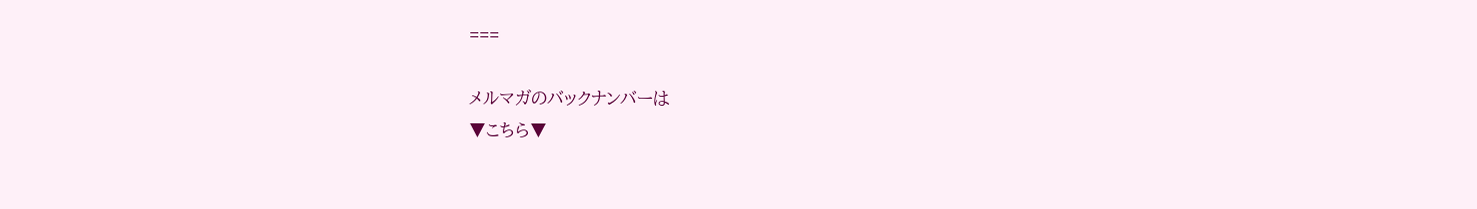===

メルマガのバックナンバーは
▼こちら▼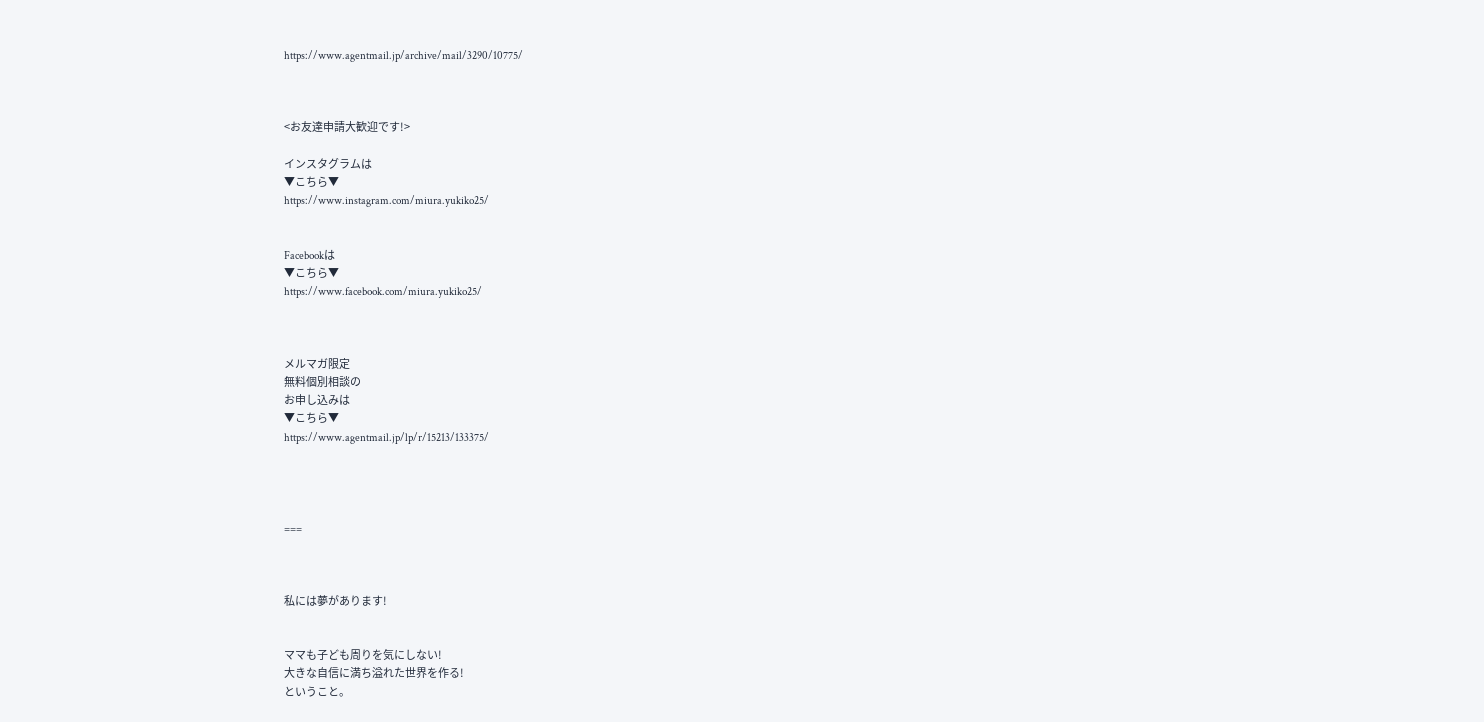https://www.agentmail.jp/archive/mail/3290/10775/



<お友達申請大歓迎です!>

インスタグラムは
▼こちら▼
https://www.instagram.com/miura.yukiko25/


Facebookは
▼こちら▼
https://www.facebook.com/miura.yukiko25/



メルマガ限定
無料個別相談の
お申し込みは
▼こちら▼
https://www.agentmail.jp/lp/r/15213/133375/




===



私には夢があります!


ママも子ども周りを気にしない!
大きな自信に満ち溢れた世界を作る!
ということ。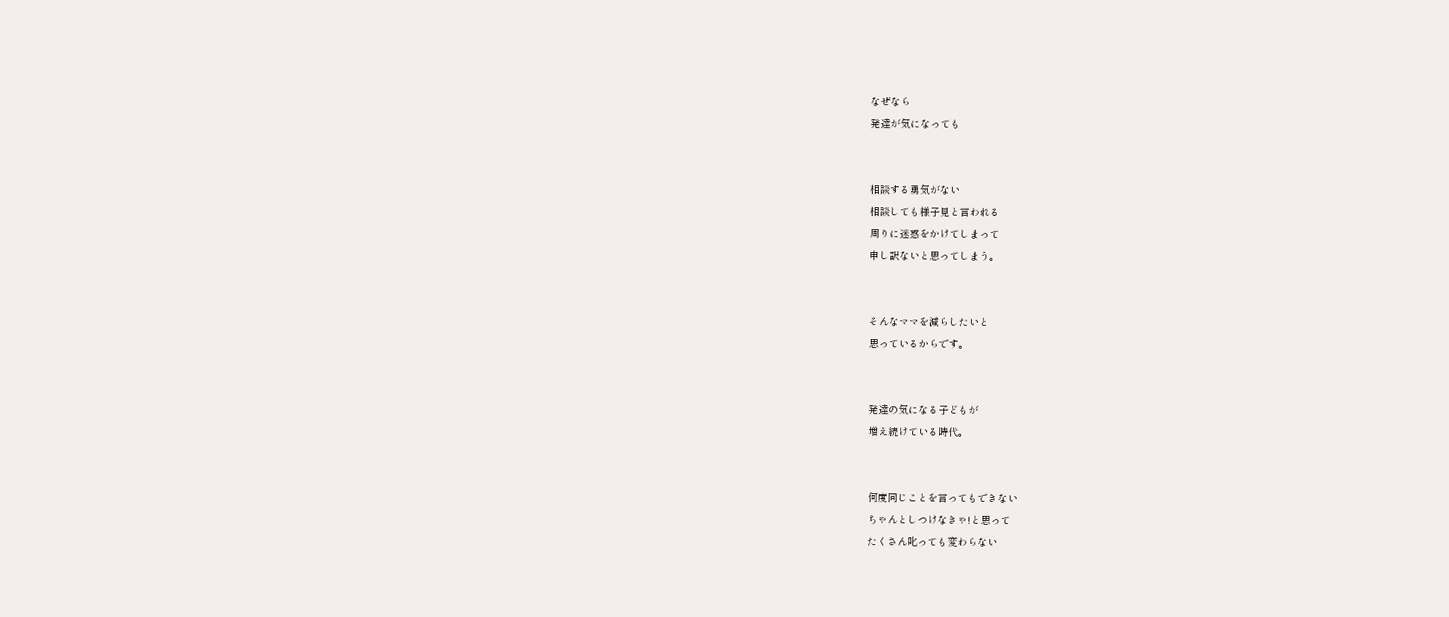なぜなら
発達が気になっても


相談する勇気がない
相談しても様子見と言われる
周りに迷惑をかけてしまって
申し訳ないと思ってしまう。


そんなママを減らしたいと
思っているからです。


発達の気になる子どもが
増え続けている時代。


何度同じことを言ってもできない
ちゃんとしつけなきゃ!と思って
たくさん叱っても変わらない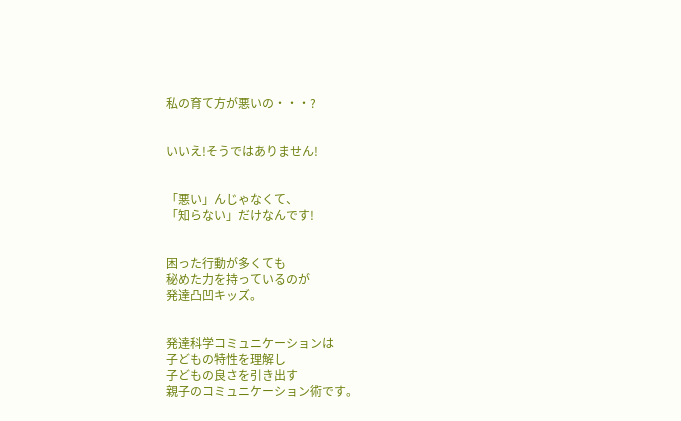私の育て方が悪いの・・・?


いいえ!そうではありません!


「悪い」んじゃなくて、
「知らない」だけなんです!


困った行動が多くても
秘めた力を持っているのが
発達凸凹キッズ。


発達科学コミュニケーションは
子どもの特性を理解し
子どもの良さを引き出す
親子のコミュニケーション術です。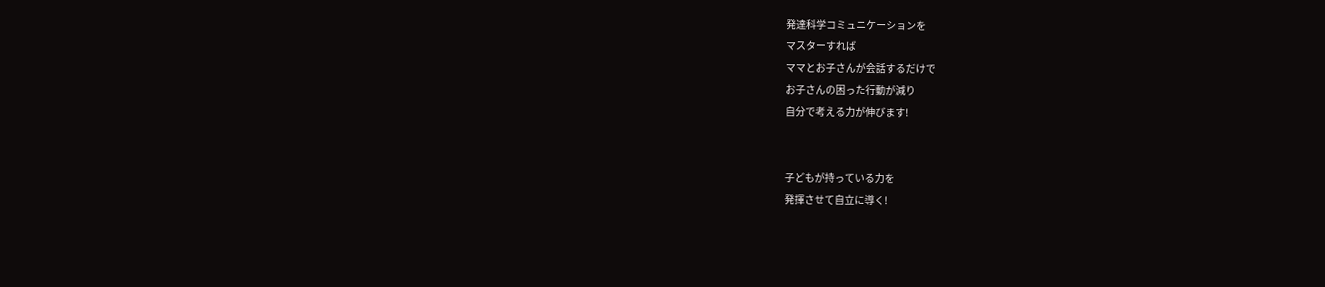発達科学コミュニケーションを
マスターすれば
ママとお子さんが会話するだけで
お子さんの困った行動が減り
自分で考える力が伸びます!


子どもが持っている力を
発揮させて自立に導く!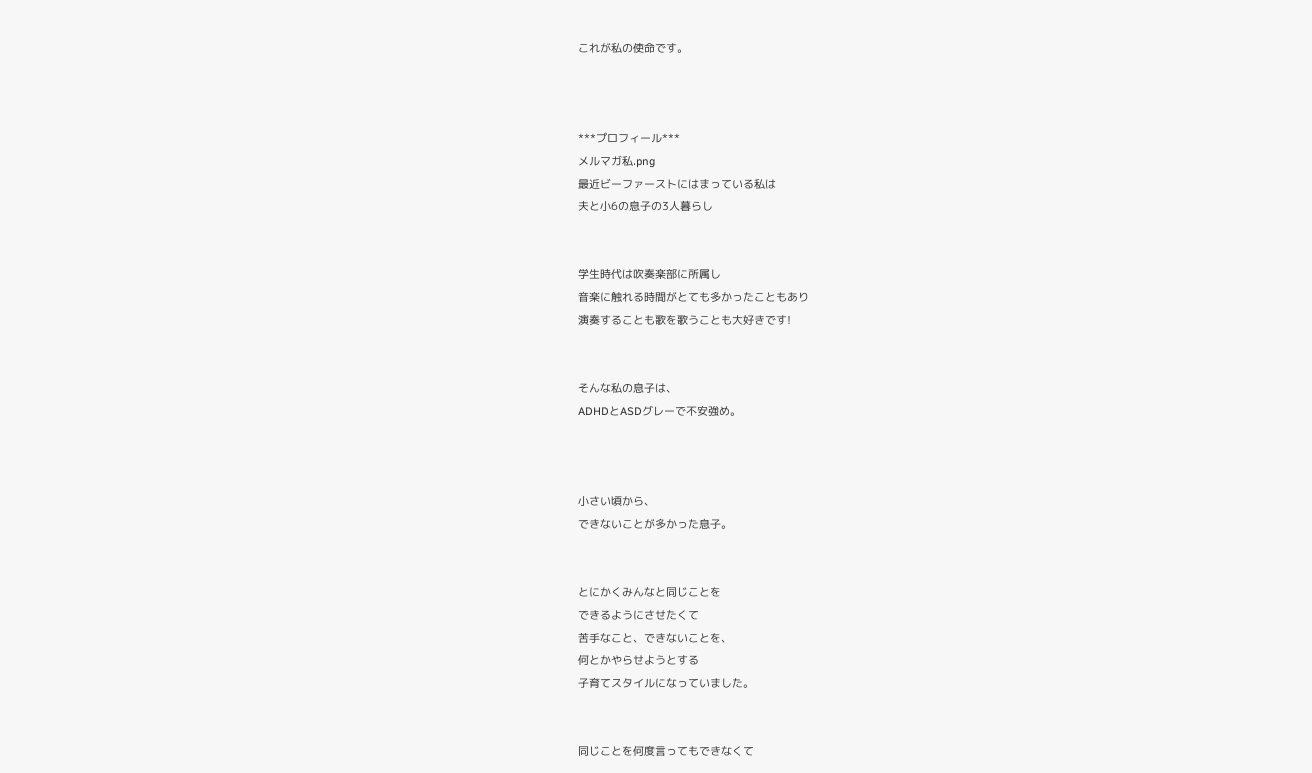これが私の使命です。



***プロフィール***
メルマガ私.png
最近ビーファーストにはまっている私は
夫と小6の息子の3人暮らし


学生時代は吹奏楽部に所属し
音楽に触れる時間がとても多かったこともあり
演奏することも歌を歌うことも大好きです!


そんな私の息子は、
ADHDとASDグレーで不安強め。



小さい頃から、
できないことが多かった息子。


とにかくみんなと同じことを
できるようにさせたくて
苦手なこと、できないことを、
何とかやらせようとする
子育てスタイルになっていました。


同じことを何度言ってもできなくて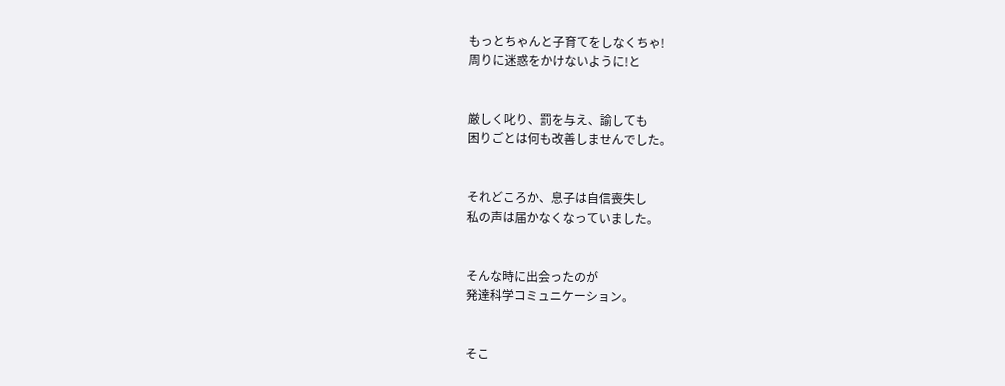もっとちゃんと子育てをしなくちゃ!
周りに迷惑をかけないように!と


厳しく叱り、罰を与え、諭しても
困りごとは何も改善しませんでした。


それどころか、息子は自信喪失し
私の声は届かなくなっていました。


そんな時に出会ったのが
発達科学コミュニケーション。


そこ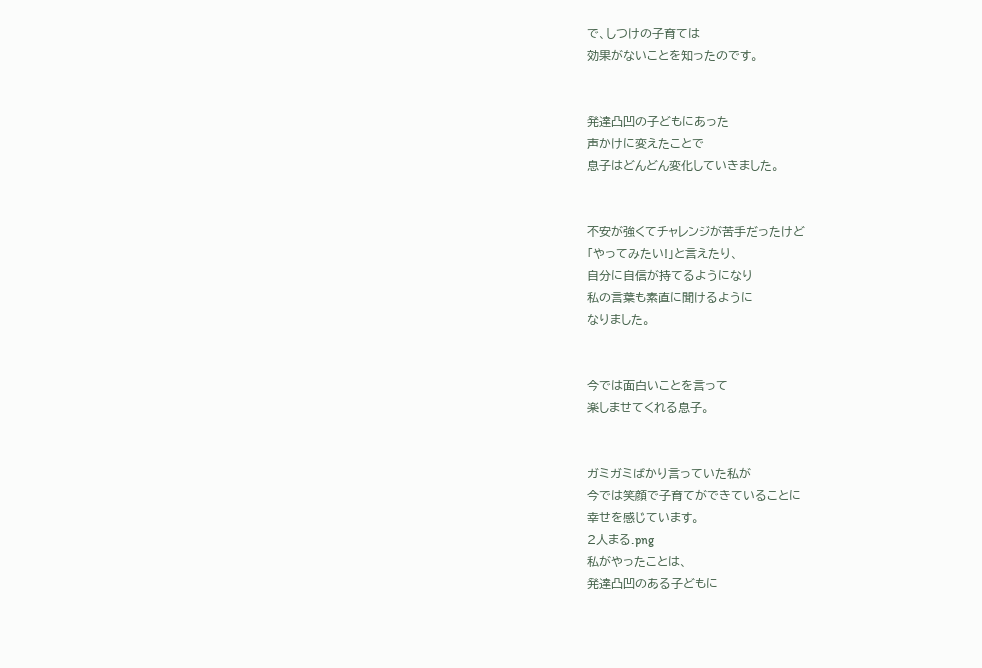で、しつけの子育ては
効果がないことを知ったのです。


発達凸凹の子どもにあった
声かけに変えたことで
息子はどんどん変化していきました。


不安が強くてチャレンジが苦手だったけど
「やってみたい!」と言えたり、
自分に自信が持てるようになり
私の言葉も素直に聞けるように
なりました。


今では面白いことを言って
楽しませてくれる息子。


ガミガミばかり言っていた私が
今では笑顔で子育てができていることに
幸せを感じています。
2人まる.png
私がやったことは、
発達凸凹のある子どもに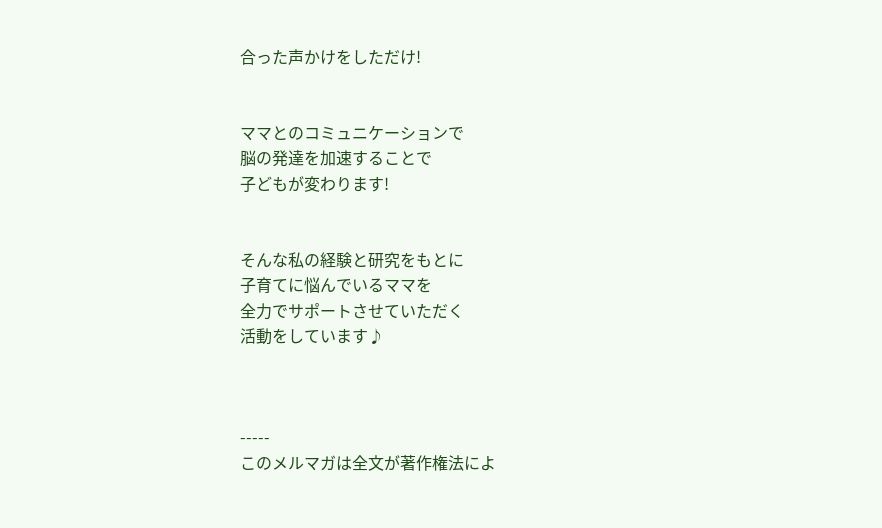合った声かけをしただけ!


ママとのコミュニケーションで
脳の発達を加速することで
子どもが変わります!


そんな私の経験と研究をもとに
子育てに悩んでいるママを
全力でサポートさせていただく
活動をしています♪



-----
このメルマガは全文が著作権法によ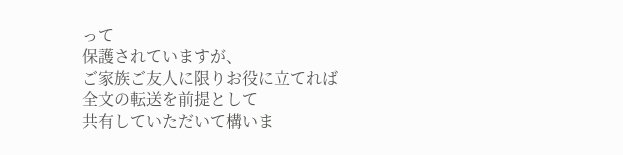って
保護されていますが、
ご家族ご友人に限りお役に立てれば
全文の転送を前提として
共有していただいて構いま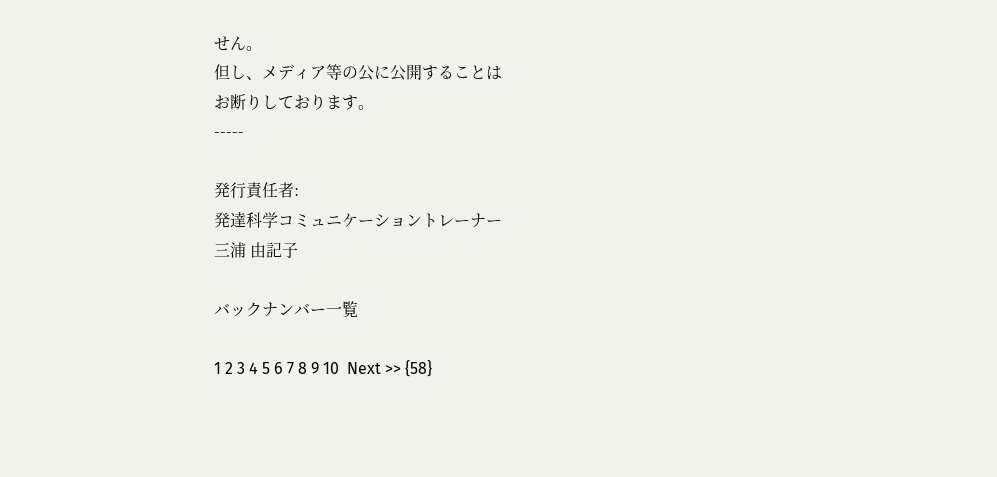せん。
但し、メディア等の公に公開することは
お断りしております。
-----

発行責任者:
発達科学コミュニケーショントレーナー
三浦 由記子

バックナンバー一覧

1 2 3 4 5 6 7 8 9 10  Next >> {58}